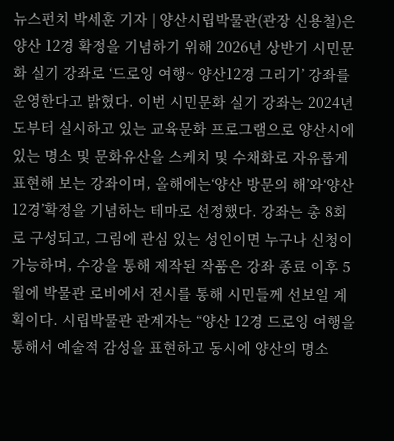뉴스펀치 박세훈 기자 | 양산시립박물관(관장 신용철)은 양산 12경 확정을 기념하기 위해 2026년 상반기 시민문화 실기 강좌로 ‘드로잉 여행~ 양산12경 그리기’ 강좌를 운영한다고 밝혔다. 이번 시민문화 실기 강좌는 2024년도부터 실시하고 있는 교육문화 프로그램으로 양산시에 있는 명소 및 문화유산을 스케치 및 수채화로 자유롭게 표현해 보는 강좌이며, 올해에는‘양산 방문의 해’와‘양산 12경’확정을 기념하는 테마로 선정했다. 강좌는 총 8회로 구성되고, 그림에 관심 있는 성인이면 누구나 신청이 가능하며, 수강을 통해 제작된 작품은 강좌 종료 이후 5월에 박물관 로비에서 전시를 통해 시민들께 선보일 계획이다. 시립박물관 관계자는 “양산 12경 드로잉 여행을 통해서 예술적 감성을 표현하고 동시에 양산의 명소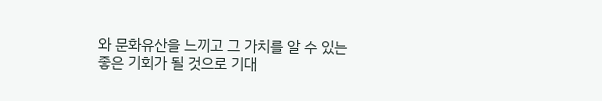와 문화유산을 느끼고 그 가치를 알 수 있는 좋은 기회가 될 것으로 기대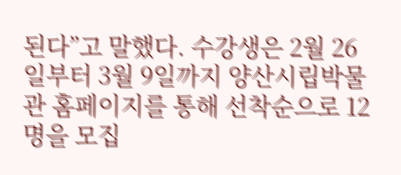된다”고 말했다. 수강생은 2월 26일부터 3월 9일까지 양산시립박물관 홈페이지를 통해 선착순으로 12명을 모집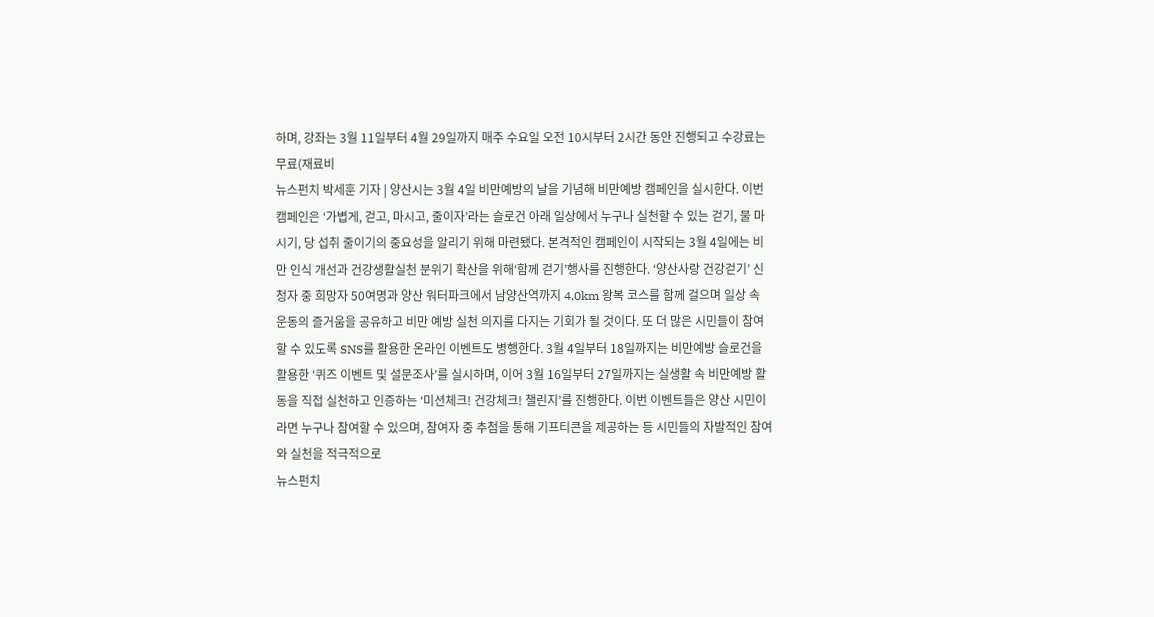하며, 강좌는 3월 11일부터 4월 29일까지 매주 수요일 오전 10시부터 2시간 동안 진행되고 수강료는 무료(재료비
뉴스펀치 박세훈 기자 | 양산시는 3월 4일 비만예방의 날을 기념해 비만예방 캠페인을 실시한다. 이번 캠페인은 ‘가볍게, 걷고, 마시고, 줄이자’라는 슬로건 아래 일상에서 누구나 실천할 수 있는 걷기, 물 마시기, 당 섭취 줄이기의 중요성을 알리기 위해 마련됐다. 본격적인 캠페인이 시작되는 3월 4일에는 비만 인식 개선과 건강생활실천 분위기 확산을 위해‘함께 걷기’행사를 진행한다. ‘양산사랑 건강걷기’ 신청자 중 희망자 50여명과 양산 워터파크에서 남양산역까지 4.0km 왕복 코스를 함께 걸으며 일상 속 운동의 즐거움을 공유하고 비만 예방 실천 의지를 다지는 기회가 될 것이다. 또 더 많은 시민들이 참여할 수 있도록 SNS를 활용한 온라인 이벤트도 병행한다. 3월 4일부터 18일까지는 비만예방 슬로건을 활용한 ‘퀴즈 이벤트 및 설문조사’를 실시하며, 이어 3월 16일부터 27일까지는 실생활 속 비만예방 활동을 직접 실천하고 인증하는 ‘미션체크! 건강체크! 챌린지’를 진행한다. 이번 이벤트들은 양산 시민이라면 누구나 참여할 수 있으며, 참여자 중 추첨을 통해 기프티콘을 제공하는 등 시민들의 자발적인 참여와 실천을 적극적으로
뉴스펀치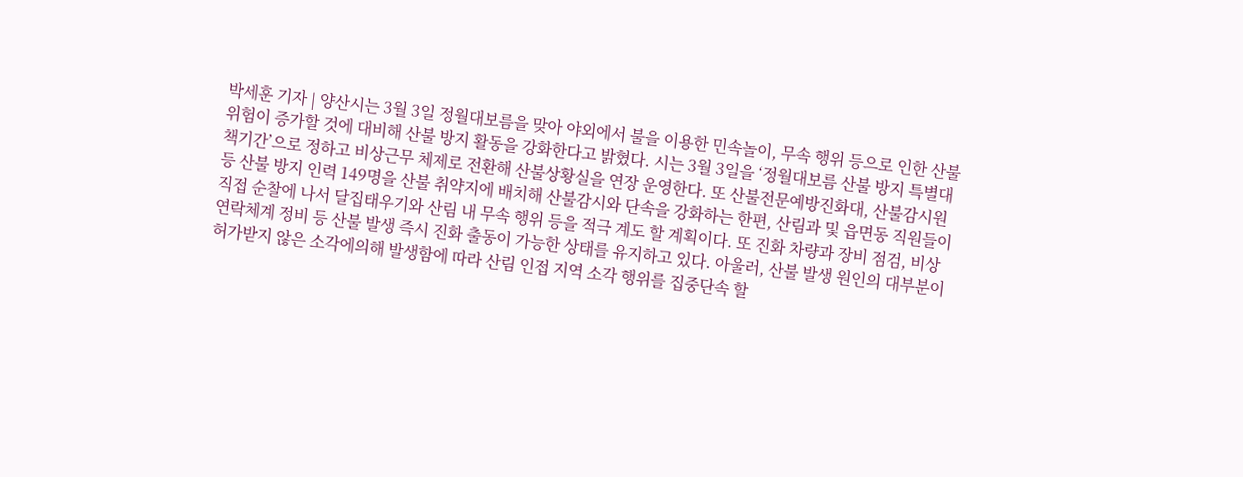박세훈 기자 | 양산시는 3월 3일 정월대보름을 맞아 야외에서 불을 이용한 민속놀이, 무속 행위 등으로 인한 산불 위험이 증가할 것에 대비해 산불 방지 활동을 강화한다고 밝혔다. 시는 3월 3일을 ‘정월대보름 산불 방지 특별대책기간’으로 정하고 비상근무 체제로 전환해 산불상황실을 연장 운영한다. 또 산불전문예방진화대, 산불감시원 등 산불 방지 인력 149명을 산불 취약지에 배치해 산불감시와 단속을 강화하는 한편, 산림과 및 읍면동 직원들이 직접 순찰에 나서 달집태우기와 산림 내 무속 행위 등을 적극 계도 할 계획이다. 또 진화 차량과 장비 점검, 비상연락체계 정비 등 산불 발생 즉시 진화 출동이 가능한 상태를 유지하고 있다. 아울러, 산불 발생 원인의 대부분이 허가받지 않은 소각에의해 발생함에 따라 산림 인접 지역 소각 행위를 집중단속 할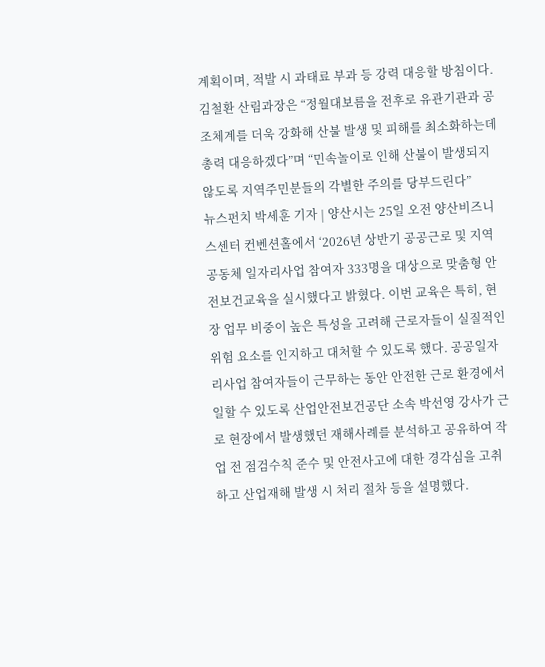계획이며, 적발 시 과태료 부과 등 강력 대응할 방침이다. 김철환 산림과장은 “정월대보름을 전후로 유관기관과 공조체계를 더욱 강화해 산불 발생 및 피해를 최소화하는데 총력 대응하겠다”며 “민속놀이로 인해 산불이 발생되지 않도록 지역주민분들의 각별한 주의를 당부드린다”
뉴스펀치 박세훈 기자 | 양산시는 25일 오전 양산비즈니스센터 컨벤션홀에서 ‘2026년 상반기 공공근로 및 지역공동체 일자리사업 참여자 333명을 대상으로 맞춤형 안전보건교육을 실시했다고 밝혔다. 이번 교육은 특히, 현장 업무 비중이 높은 특성을 고려해 근로자들이 실질적인 위험 요소를 인지하고 대처할 수 있도록 했다. 공공일자리사업 참여자들이 근무하는 동안 안전한 근로 환경에서 일할 수 있도록 산업안전보건공단 소속 박선영 강사가 근로 현장에서 발생했던 재해사례를 분석하고 공유하여 작업 전 점검수칙 준수 및 안전사고에 대한 경각심을 고취하고 산업재해 발생 시 처리 절차 등을 설명했다.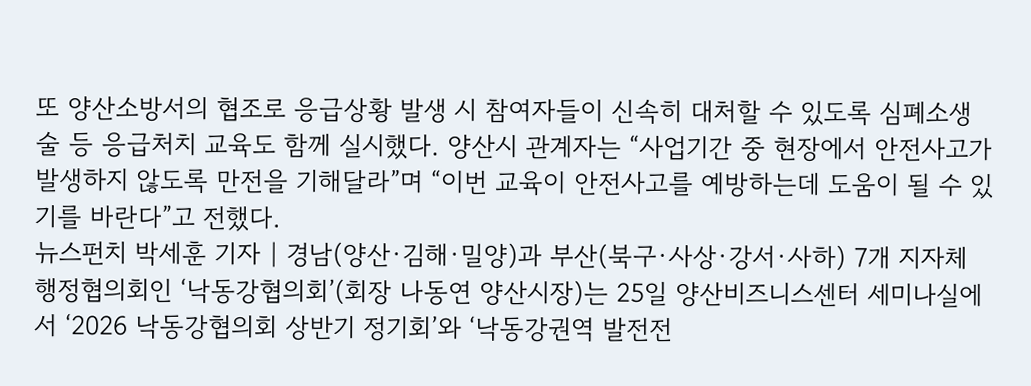또 양산소방서의 협조로 응급상황 발생 시 참여자들이 신속히 대처할 수 있도록 심폐소생술 등 응급처치 교육도 함께 실시했다. 양산시 관계자는 “사업기간 중 현장에서 안전사고가 발생하지 않도록 만전을 기해달라”며 “이번 교육이 안전사고를 예방하는데 도움이 될 수 있기를 바란다”고 전했다.
뉴스펀치 박세훈 기자 | 경남(양산·김해·밀양)과 부산(북구·사상·강서·사하) 7개 지자체 행정협의회인 ‘낙동강협의회’(회장 나동연 양산시장)는 25일 양산비즈니스센터 세미나실에서 ‘2026 낙동강협의회 상반기 정기회’와 ‘낙동강권역 발전전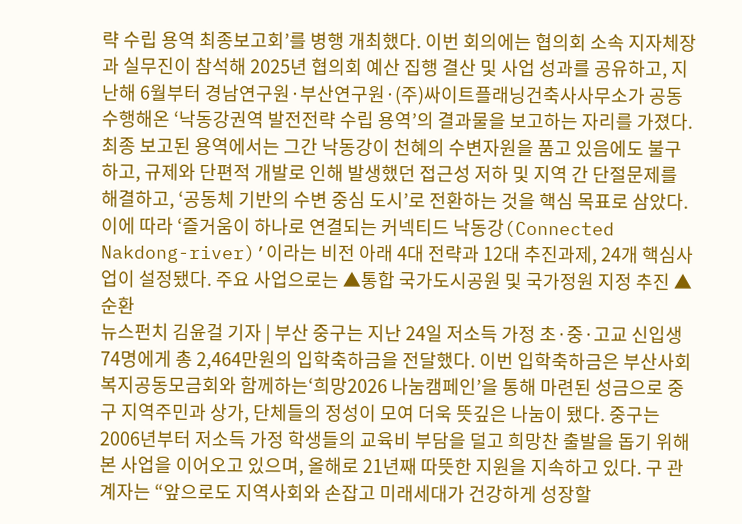략 수립 용역 최종보고회’를 병행 개최했다. 이번 회의에는 협의회 소속 지자체장과 실무진이 참석해 2025년 협의회 예산 집행 결산 및 사업 성과를 공유하고, 지난해 6월부터 경남연구원·부산연구원·(주)싸이트플래닝건축사사무소가 공동 수행해온 ‘낙동강권역 발전전략 수립 용역’의 결과물을 보고하는 자리를 가졌다. 최종 보고된 용역에서는 그간 낙동강이 천혜의 수변자원을 품고 있음에도 불구하고, 규제와 단편적 개발로 인해 발생했던 접근성 저하 및 지역 간 단절문제를 해결하고, ‘공동체 기반의 수변 중심 도시’로 전환하는 것을 핵심 목표로 삼았다. 이에 따라 ‘즐거움이 하나로 연결되는 커넥티드 낙동강(Connected Nakdong-river)’이라는 비전 아래 4대 전략과 12대 추진과제, 24개 핵심사업이 설정됐다. 주요 사업으로는 ▲통합 국가도시공원 및 국가정원 지정 추진 ▲순환
뉴스펀치 김윤걸 기자 | 부산 중구는 지난 24일 저소득 가정 초·중·고교 신입생 74명에게 총 2,464만원의 입학축하금을 전달했다. 이번 입학축하금은 부산사회복지공동모금회와 함께하는‘희망2026 나눔캠페인’을 통해 마련된 성금으로 중구 지역주민과 상가, 단체들의 정성이 모여 더욱 뜻깊은 나눔이 됐다. 중구는 2006년부터 저소득 가정 학생들의 교육비 부담을 덜고 희망찬 출발을 돕기 위해 본 사업을 이어오고 있으며, 올해로 21년째 따뜻한 지원을 지속하고 있다. 구 관계자는 “앞으로도 지역사회와 손잡고 미래세대가 건강하게 성장할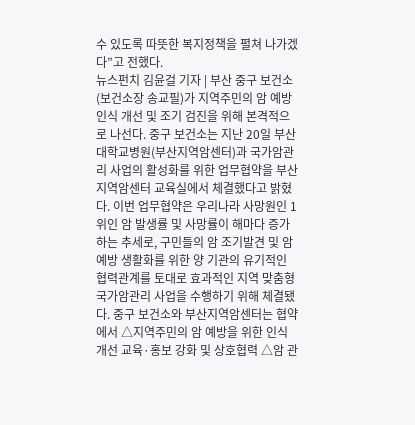수 있도록 따뜻한 복지정책을 펼쳐 나가겠다”고 전했다.
뉴스펀치 김윤걸 기자 | 부산 중구 보건소(보건소장 송교필)가 지역주민의 암 예방 인식 개선 및 조기 검진을 위해 본격적으로 나선다. 중구 보건소는 지난 20일 부산대학교병원(부산지역암센터)과 국가암관리 사업의 활성화를 위한 업무협약을 부산지역암센터 교육실에서 체결했다고 밝혔다. 이번 업무협약은 우리나라 사망원인 1위인 암 발생률 및 사망률이 해마다 증가하는 추세로, 구민들의 암 조기발견 및 암예방 생활화를 위한 양 기관의 유기적인 협력관계를 토대로 효과적인 지역 맞춤형 국가암관리 사업을 수행하기 위해 체결됐다. 중구 보건소와 부산지역암센터는 협약에서 △지역주민의 암 예방을 위한 인식 개선 교육·홍보 강화 및 상호협력 △암 관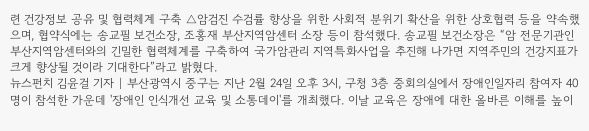련 건강정보 공유 및 협력체계 구축 △암검진 수검률 향상을 위한 사회적 분위기 확산을 위한 상호협력 등을 약속했으며, 협약식에는 송교필 보건소장, 조홍재 부산지역암센터 소장 등이 참석했다. 송교필 보건소장은 “암 전문기관인 부산지역암센터와의 긴밀한 협력체계를 구축하여 국가암관리 지역특화사업을 추진해 나가면 지역주민의 건강지표가 크게 향상될 것이라 기대한다”라고 밝혔다.
뉴스펀치 김윤걸 기자 | 부산광역시 중구는 지난 2월 24일 오후 3시, 구청 3층 중회의실에서 장애인일자리 참여자 40명이 참석한 가운데 '장애인 인식개선 교육 및 소통데이'를 개최했다. 이날 교육은 장애에 대한 올바른 이해를 높이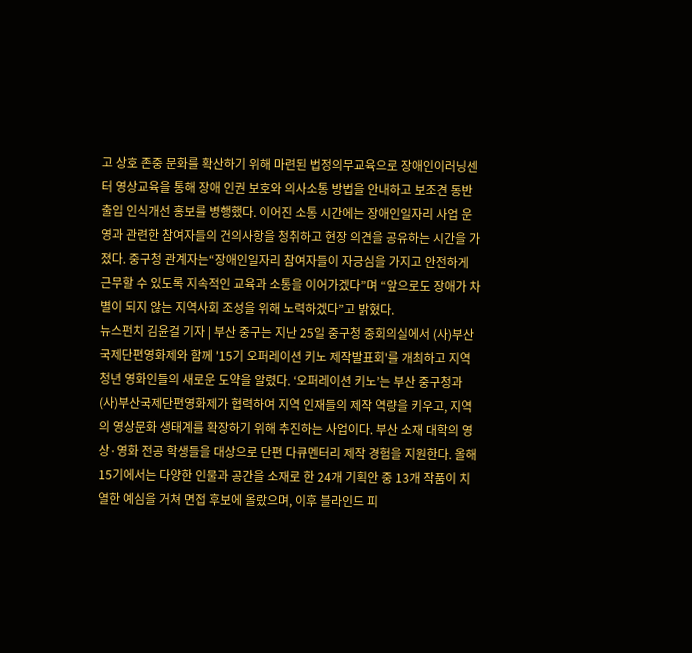고 상호 존중 문화를 확산하기 위해 마련된 법정의무교육으로 장애인이러닝센터 영상교육을 통해 장애 인권 보호와 의사소통 방법을 안내하고 보조견 동반출입 인식개선 홍보를 병행했다. 이어진 소통 시간에는 장애인일자리 사업 운영과 관련한 참여자들의 건의사항을 청취하고 현장 의견을 공유하는 시간을 가졌다. 중구청 관계자는“장애인일자리 참여자들이 자긍심을 가지고 안전하게 근무할 수 있도록 지속적인 교육과 소통을 이어가겠다”며 “앞으로도 장애가 차별이 되지 않는 지역사회 조성을 위해 노력하겠다”고 밝혔다.
뉴스펀치 김윤걸 기자 | 부산 중구는 지난 25일 중구청 중회의실에서 (사)부산국제단편영화제와 함께 '15기 오퍼레이션 키노 제작발표회'를 개최하고 지역 청년 영화인들의 새로운 도약을 알렸다. ‘오퍼레이션 키노’는 부산 중구청과 (사)부산국제단편영화제가 협력하여 지역 인재들의 제작 역량을 키우고, 지역의 영상문화 생태계를 확장하기 위해 추진하는 사업이다. 부산 소재 대학의 영상·영화 전공 학생들을 대상으로 단편 다큐멘터리 제작 경험을 지원한다. 올해 15기에서는 다양한 인물과 공간을 소재로 한 24개 기획안 중 13개 작품이 치열한 예심을 거쳐 면접 후보에 올랐으며, 이후 블라인드 피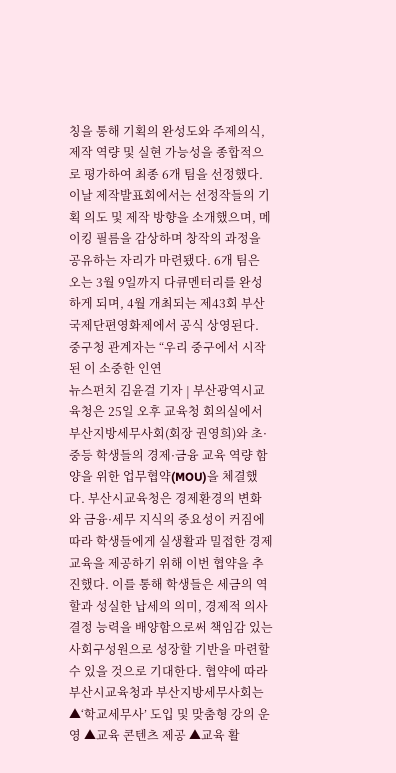칭을 통해 기획의 완성도와 주제의식, 제작 역량 및 실현 가능성을 종합적으로 평가하여 최종 6개 팀을 선정했다. 이날 제작발표회에서는 선정작들의 기획 의도 및 제작 방향을 소개했으며, 메이킹 필름을 감상하며 창작의 과정을 공유하는 자리가 마련됐다. 6개 팀은 오는 3월 9일까지 다큐멘터리를 완성하게 되며, 4월 개최되는 제43회 부산국제단편영화제에서 공식 상영된다. 중구청 관계자는 “우리 중구에서 시작된 이 소중한 인연
뉴스펀치 김윤걸 기자 | 부산광역시교육청은 25일 오후 교육청 회의실에서 부산지방세무사회(회장 권영희)와 초·중등 학생들의 경제·금융 교육 역량 함양을 위한 업무협약(MOU)을 체결했다. 부산시교육청은 경제환경의 변화와 금융·세무 지식의 중요성이 커짐에 따라 학생들에게 실생활과 밀접한 경제교육을 제공하기 위해 이번 협약을 추진했다. 이를 통해 학생들은 세금의 역할과 성실한 납세의 의미, 경제적 의사결정 능력을 배양함으로써 책임감 있는 사회구성원으로 성장할 기반을 마련할 수 있을 것으로 기대한다. 협약에 따라 부산시교육청과 부산지방세무사회는 ▲‘학교세무사’ 도입 및 맞춤형 강의 운영 ▲교육 콘텐츠 제공 ▲교육 활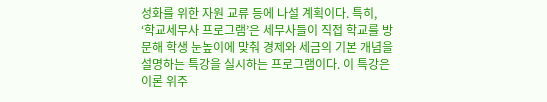성화를 위한 자원 교류 등에 나설 계획이다. 특히, ‘학교세무사 프로그램’은 세무사들이 직접 학교를 방문해 학생 눈높이에 맞춰 경제와 세금의 기본 개념을 설명하는 특강을 실시하는 프로그램이다. 이 특강은 이론 위주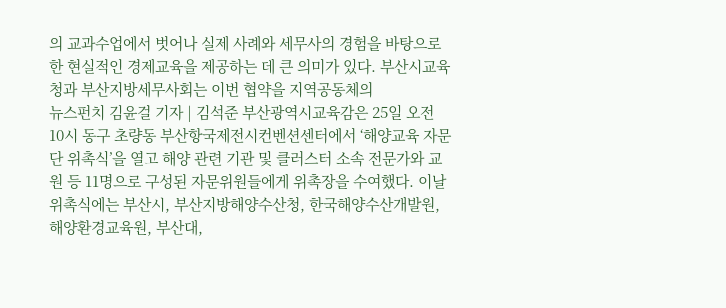의 교과수업에서 벗어나 실제 사례와 세무사의 경험을 바탕으로 한 현실적인 경제교육을 제공하는 데 큰 의미가 있다. 부산시교육청과 부산지방세무사회는 이번 협약을 지역공동체의
뉴스펀치 김윤걸 기자 | 김석준 부산광역시교육감은 25일 오전 10시 동구 초량동 부산항국제전시컨벤션센터에서 ‘해양교육 자문단 위촉식’을 열고 해양 관련 기관 및 클러스터 소속 전문가와 교원 등 11명으로 구성된 자문위원들에게 위촉장을 수여했다. 이날 위촉식에는 부산시, 부산지방해양수산청, 한국해양수산개발원, 해양환경교육원, 부산대,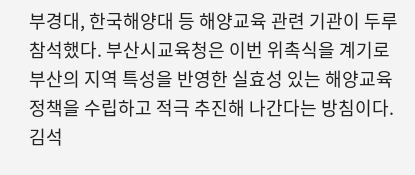부경대, 한국해양대 등 해양교육 관련 기관이 두루 참석했다. 부산시교육청은 이번 위촉식을 계기로 부산의 지역 특성을 반영한 실효성 있는 해양교육 정책을 수립하고 적극 추진해 나간다는 방침이다. 김석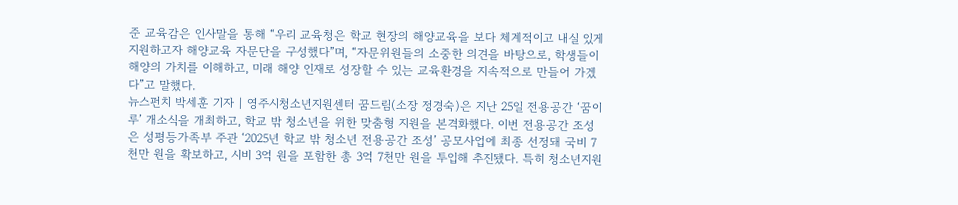준 교육감은 인사말을 통해 “우리 교육청은 학교 현장의 해양교육을 보다 체계적이고 내실 있게 지원하고자 해양교육 자문단을 구성했다”며, “자문위원들의 소중한 의견을 바탕으로, 학생들이 해양의 가치를 이해하고, 미래 해양 인재로 성장할 수 있는 교육환경을 지속적으로 만들어 가겠다”고 말했다.
뉴스펀치 박세훈 기자 | 영주시청소년지원센터 꿈드림(소장 정경숙)은 지난 25일 전용공간 ‘꿈이루’ 개소식을 개최하고, 학교 밖 청소년을 위한 맞춤형 지원을 본격화했다. 이번 전용공간 조성은 성평등가족부 주관 ‘2025년 학교 밖 청소년 전용공간 조성’ 공모사업에 최종 선정돼 국비 7천만 원을 확보하고, 시비 3억 원을 포함한 총 3억 7천만 원을 투입해 추진됐다. 특히 청소년지원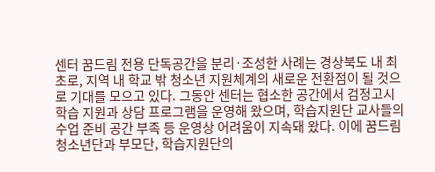센터 꿈드림 전용 단독공간을 분리·조성한 사례는 경상북도 내 최초로, 지역 내 학교 밖 청소년 지원체계의 새로운 전환점이 될 것으로 기대를 모으고 있다. 그동안 센터는 협소한 공간에서 검정고시 학습 지원과 상담 프로그램을 운영해 왔으며, 학습지원단 교사들의 수업 준비 공간 부족 등 운영상 어려움이 지속돼 왔다. 이에 꿈드림청소년단과 부모단, 학습지원단의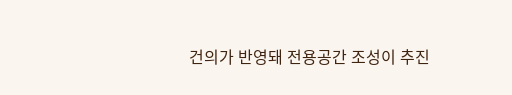건의가 반영돼 전용공간 조성이 추진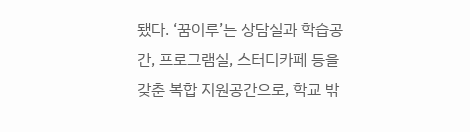됐다. ‘꿈이루’는 상담실과 학습공간, 프로그램실, 스터디카페 등을 갖춘 복합 지원공간으로, 학교 밖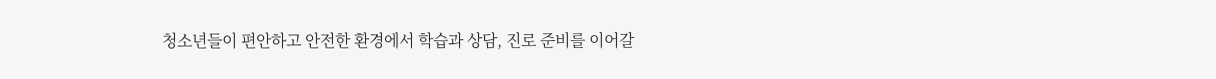청소년들이 편안하고 안전한 환경에서 학습과 상담, 진로 준비를 이어갈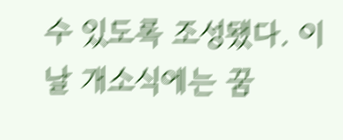수 있도록 조성됐다. 이날 개소식에는 꿈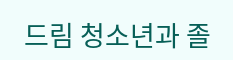드림 청소년과 졸